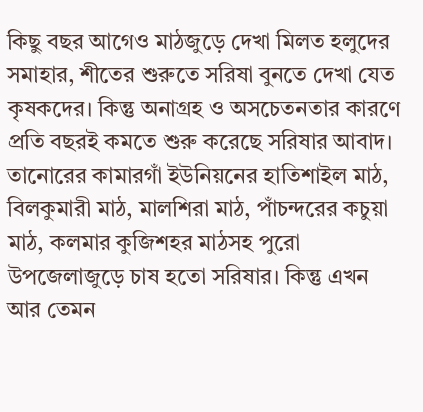কিছু বছর আগেও মাঠজুড়ে দেখা মিলত হলুদের সমাহার, শীতের শুরুতে সরিষা বুনতে দেখা যেত কৃষকদের। কিন্তু অনাগ্রহ ও অসচেতনতার কারণে প্রতি বছরই কমতে শুরু করেছে সরিষার আবাদ। তানোরের কামারগাঁ ইউনিয়নের হাতিশাইল মাঠ, বিলকুমারী মাঠ, মালশিরা মাঠ, পাঁচন্দরের কচুয়া মাঠ, কলমার কুজিশহর মাঠসহ পুরো উপজেলাজুড়ে চাষ হতো সরিষার। কিন্তু এখন আর তেমন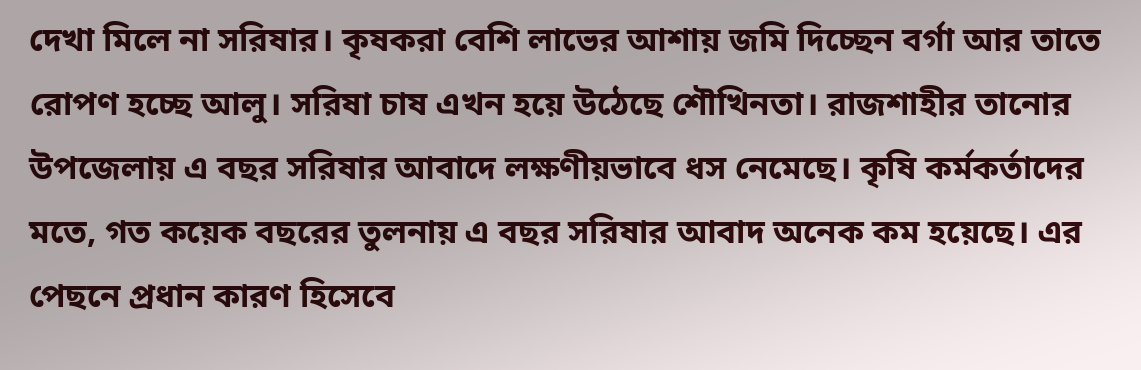দেখা মিলে না সরিষার। কৃষকরা বেশি লাভের আশায় জমি দিচ্ছেন বর্গা আর তাতে রোপণ হচ্ছে আলু। সরিষা চাষ এখন হয়ে উঠেছে শৌখিনতা। রাজশাহীর তানোর উপজেলায় এ বছর সরিষার আবাদে লক্ষণীয়ভাবে ধস নেমেছে। কৃষি কর্মকর্তাদের মতে, গত কয়েক বছরের তুলনায় এ বছর সরিষার আবাদ অনেক কম হয়েছে। এর পেছনে প্রধান কারণ হিসেবে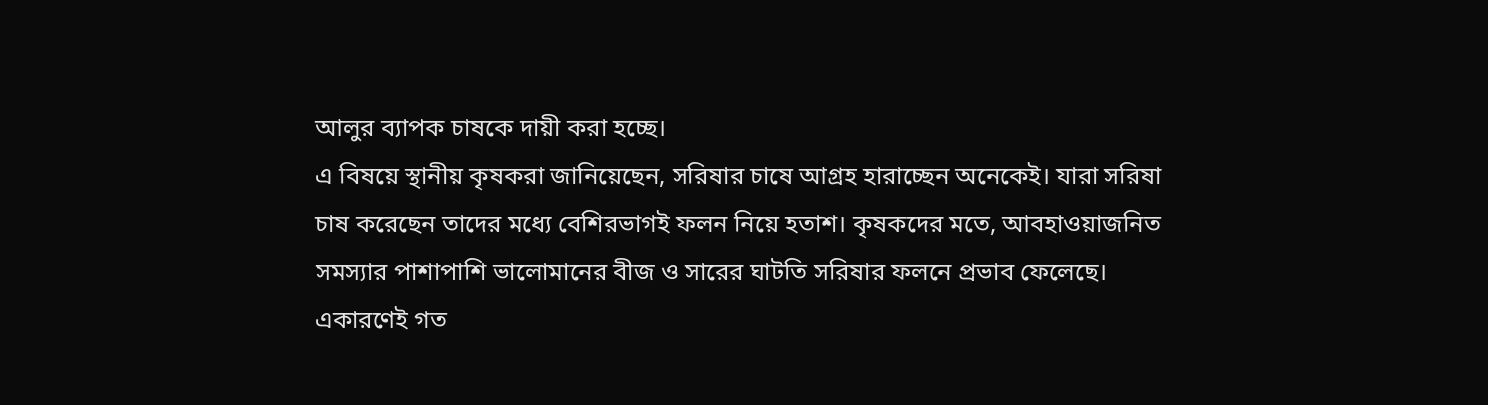আলুর ব্যাপক চাষকে দায়ী করা হচ্ছে।
এ বিষয়ে স্থানীয় কৃষকরা জানিয়েছেন, সরিষার চাষে আগ্রহ হারাচ্ছেন অনেকেই। যারা সরিষা চাষ করেছেন তাদের মধ্যে বেশিরভাগই ফলন নিয়ে হতাশ। কৃষকদের মতে, আবহাওয়াজনিত সমস্যার পাশাপাশি ভালোমানের বীজ ও সারের ঘাটতি সরিষার ফলনে প্রভাব ফেলেছে। একারণেই গত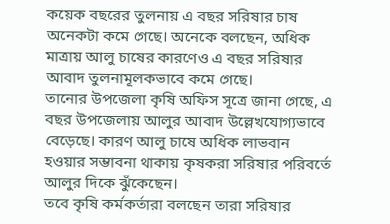কয়েক বছরের তুলনায় এ বছর সরিষার চাষ অনেকটা কমে গেছে। অনেকে বলছেন, অধিক মাত্রায় আলু চাষের কারণেও এ বছর সরিষার আবাদ তুলনামূলকভাবে কমে গেছে।
তানোর উপজেলা কৃষি অফিস সূত্রে জানা গেছে, এ বছর উপজেলায় আলুর আবাদ উল্লেখযোগ্যভাবে বেড়েছে। কারণ আলু চাষে অধিক লাভবান হওয়ার সম্ভাবনা থাকায় কৃষকরা সরিষার পরিবর্তে আলুর দিকে ঝুঁকেছেন।
তবে কৃষি কর্মকর্তারা বলছেন তারা সরিষার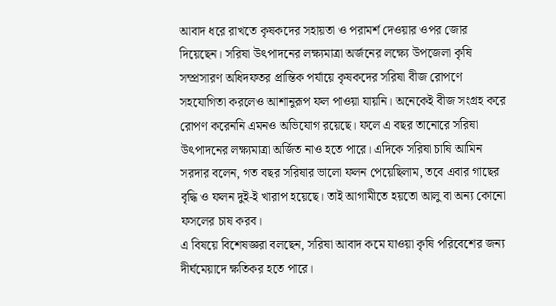আবাদ ধরে রাখতে কৃষকদের সহায়তা ও পরামর্শ দেওয়ার ওপর জোর দিয়েছেন। সরিষা উৎপাদনের লক্ষ্যমাত্রা অর্জনের লক্ষ্যে উপজেলা কৃষি সম্প্রসারণ অধিদফতর প্রান্তিক পর্যায়ে কৃষকদের সরিষা বীজ রোপণে সহযোগিতা করলেও আশানুরূপ ফল পাওয়া যায়নি। অনেকেই বীজ সংগ্রহ করে রোপণ করেননি এমনও অভিযোগ রয়েছে। ফলে এ বছর তানোরে সরিষা উৎপাদনের লক্ষ্যমাত্রা অর্জিত নাও হতে পারে। এদিকে সরিষা চাষি আমিন সরদার বলেন, গত বছর সরিষার ভালো ফলন পেয়েছিলাম, তবে এবার গাছের বৃদ্ধি ও ফলন দুই-ই খারাপ হয়েছে। তাই আগামীতে হয়তো আলু বা অন্য কোনো ফসলের চাষ করব।
এ বিষয়ে বিশেষজ্ঞরা বলছেন, সরিষা আবাদ কমে যাওয়া কৃষি পরিবেশের জন্য দীর্ঘমেয়াদে ক্ষতিকর হতে পারে।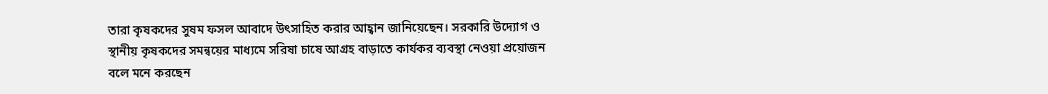তারা কৃষকদের সুষম ফসল আবাদে উৎসাহিত করার আহ্বান জানিয়েছেন। সরকারি উদ্যোগ ও স্থানীয় কৃষকদের সমন্বয়ের মাধ্যমে সরিষা চাষে আগ্রহ বাড়াতে কার্যকর ব্যবস্থা নেওয়া প্রয়োজন বলে মনে করছেন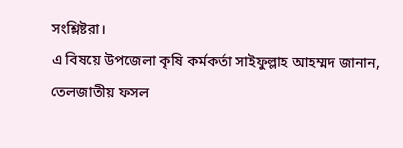সংশ্লিষ্টরা।
এ বিষয়ে উপজেলা কৃষি কর্মকর্তা সাইফুল্লাহ আহম্মদ জানান, তেলজাতীয় ফসল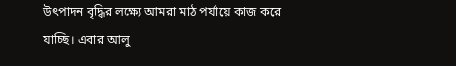উৎপাদন বৃদ্ধির লক্ষ্যে আমরা মাঠ পর্যায়ে কাজ করে যাচ্ছি। এবার আলু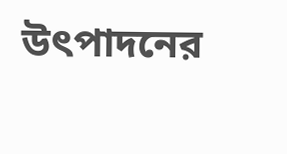উৎপাদনের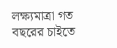লক্ষ্যমাত্রা গত বছরের চাইতে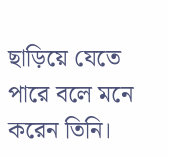ছাড়িয়ে যেতে পারে বলে মনে করেন তিনি।